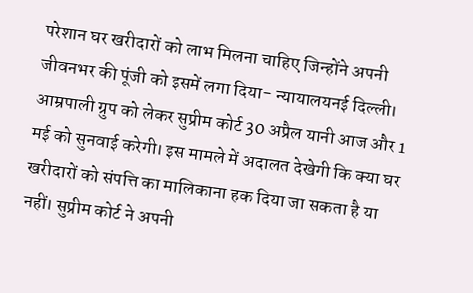परेशान घर खरीदारों को लाभ मिलना चाहिए जिन्होंने अपनी जीवनभर की पूंजी को इसमें लगा दिया- न्यायालयनई दिल्ली। आम्रपाली ग्रुप को लेकर सुप्रीम कोर्ट 30 अप्रैल यानी आज और 1 मई को सुनवाई करेगी। इस मामले में अदालत देखेगी कि क्या घर खरीदारों को संपत्ति का मालिकाना हक दिया जा सकता है या नहीं। सुप्रीम कोर्ट ने अपनी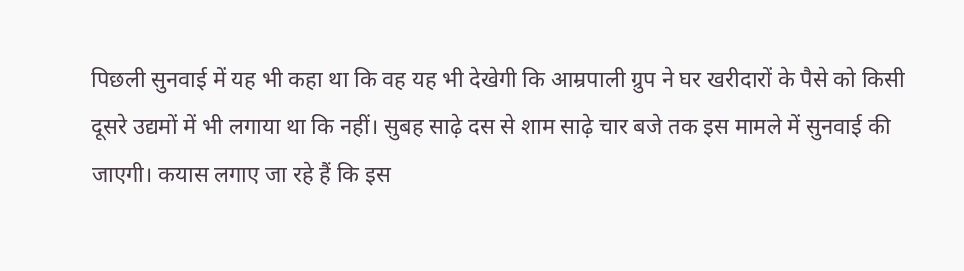पिछली सुनवाई में यह भी कहा था कि वह यह भी देखेगी कि आम्रपाली ग्रुप ने घर खरीदारों के पैसे को किसी दूसरे उद्यमों में भी लगाया था कि नहीं। सुबह साढ़े दस से शाम साढ़े चार बजे तक इस मामले में सुनवाई की जाएगी। कयास लगाए जा रहे हैं कि इस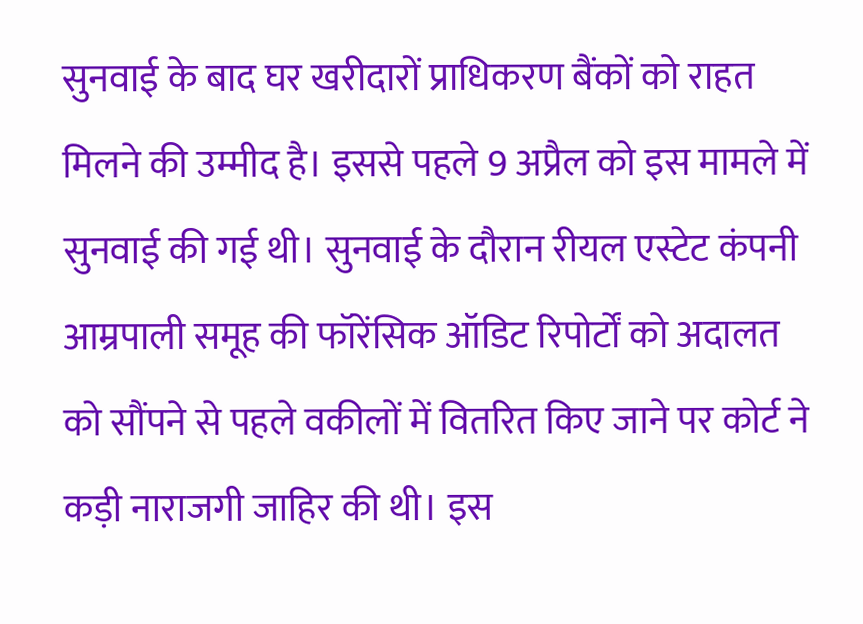सुनवाई के बाद घर खरीदारों प्राधिकरण बैंकों को राहत मिलने की उम्मीद है। इससे पहले 9 अप्रैल को इस मामले में सुनवाई की गई थी। सुनवाई के दौरान रीयल एस्टेट कंपनी आम्रपाली समूह की फॉरेंसिक ऑडिट रिपोर्टों को अदालत को सौंपने से पहले वकीलों में वितरित किए जाने पर कोर्ट ने कड़ी नाराजगी जाहिर की थी। इस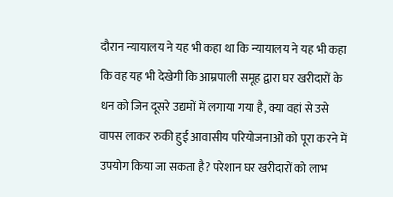दौरान न्यायालय ने यह भी कहा था कि न्यायालय ने यह भी कहा कि वह यह भी देखेगी कि आम्रपाली समूह द्वारा घर खरीदारों के धन को जिन दूसरे उद्यमों में लगाया गया है, क्या वहां से उसे वापस लाकर रुकी हुई आवासीय परियोजनाओं को पूरा करने में उपयोग किया जा सकता है? परेशान घर खरीदारों को लाभ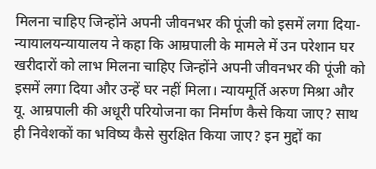मिलना चाहिए जिन्होंने अपनी जीवनभर की पूंजी को इसमें लगा दिया- न्यायालयन्यायालय ने कहा कि आम्रपाली के मामले में उन परेशान घर खरीदारों को लाभ मिलना चाहिए जिन्होंने अपनी जीवनभर की पूंजी को इसमें लगा दिया और उन्हें घर नहीं मिला। न्यायमूर्ति अरुण मिश्रा और यू. आम्रपाली की अधूरी परियोजना का निर्माण कैसे किया जाए? साथ ही निवेशकों का भविष्य कैसे सुरक्षित किया जाए? इन मुद्दों का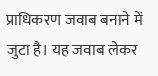प्राधिकरण जवाब बनाने में जुटा है। यह जवाब लेकर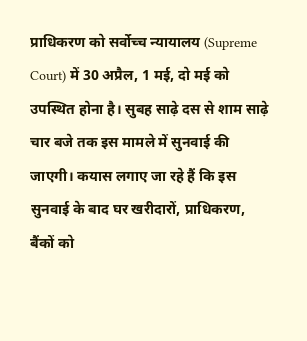प्राधिकरण को सर्वोच्च न्यायालय (Supreme Court) में 30 अप्रैल, 1 मई, दो मई को उपस्थित होना है। सुबह साढ़े दस से शाम साढ़े चार बजे तक इस मामले में सुनवाई की जाएगी। कयास लगाए जा रहे हैं कि इस सुनवाई के बाद घर खरीदारों, प्राधिकरण, बैंकों को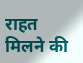राहत मिलने की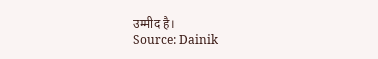उम्मीद है।
Source: Dainik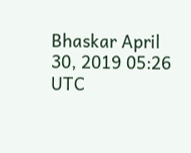Bhaskar April 30, 2019 05:26 UTC